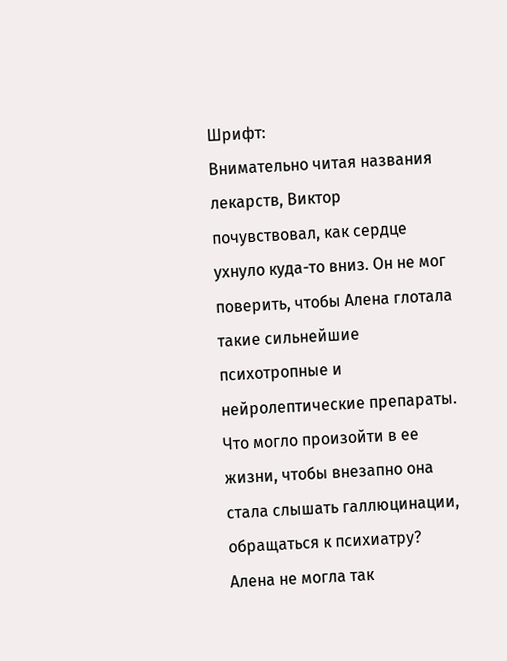Шрифт:
Внимательно читая названия лекарств, Виктор почувствовал, как сердце ухнуло куда-то вниз. Он не мог поверить, чтобы Алена глотала такие сильнейшие психотропные и нейролептические препараты. Что могло произойти в ее жизни, чтобы внезапно она стала слышать галлюцинации, обращаться к психиатру? Алена не могла так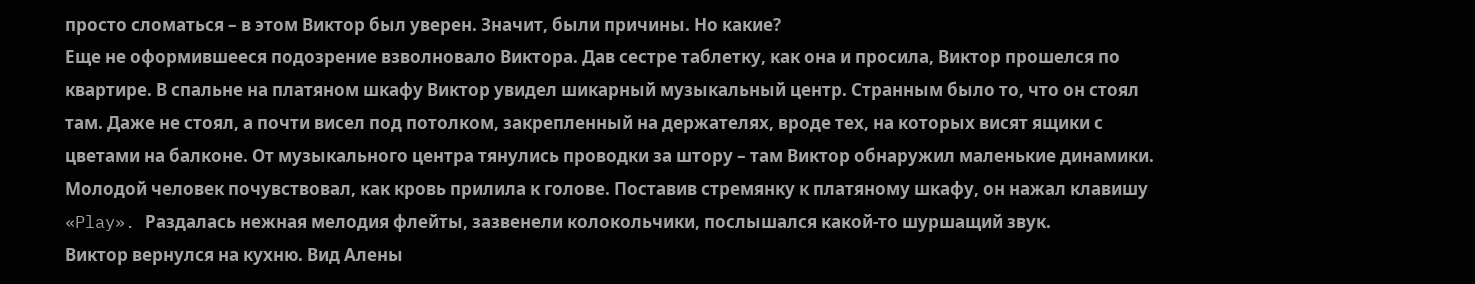просто сломаться – в этом Виктор был уверен. Значит, были причины. Но какие?
Еще не оформившееся подозрение взволновало Виктора. Дав сестре таблетку, как она и просила, Виктор прошелся по квартире. В спальне на платяном шкафу Виктор увидел шикарный музыкальный центр. Странным было то, что он стоял там. Даже не стоял, а почти висел под потолком, закрепленный на держателях, вроде тех, на которых висят ящики с цветами на балконе. От музыкального центра тянулись проводки за штору – там Виктор обнаружил маленькие динамики. Молодой человек почувствовал, как кровь прилила к голове. Поставив стремянку к платяному шкафу, он нажал клавишу «Play». Раздалась нежная мелодия флейты, зазвенели колокольчики, послышался какой-то шуршащий звук.
Виктор вернулся на кухню. Вид Алены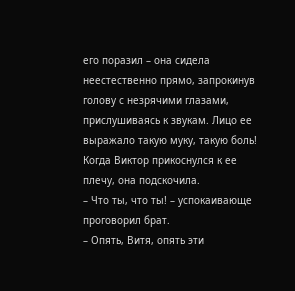его поразил – она сидела неестественно прямо, запрокинув голову с незрячими глазами, прислушиваясь к звукам. Лицо ее выражало такую муку, такую боль! Когда Виктор прикоснулся к ее плечу, она подскочила.
– Что ты, что ты! – успокаивающе проговорил брат.
– Опять, Витя, опять эти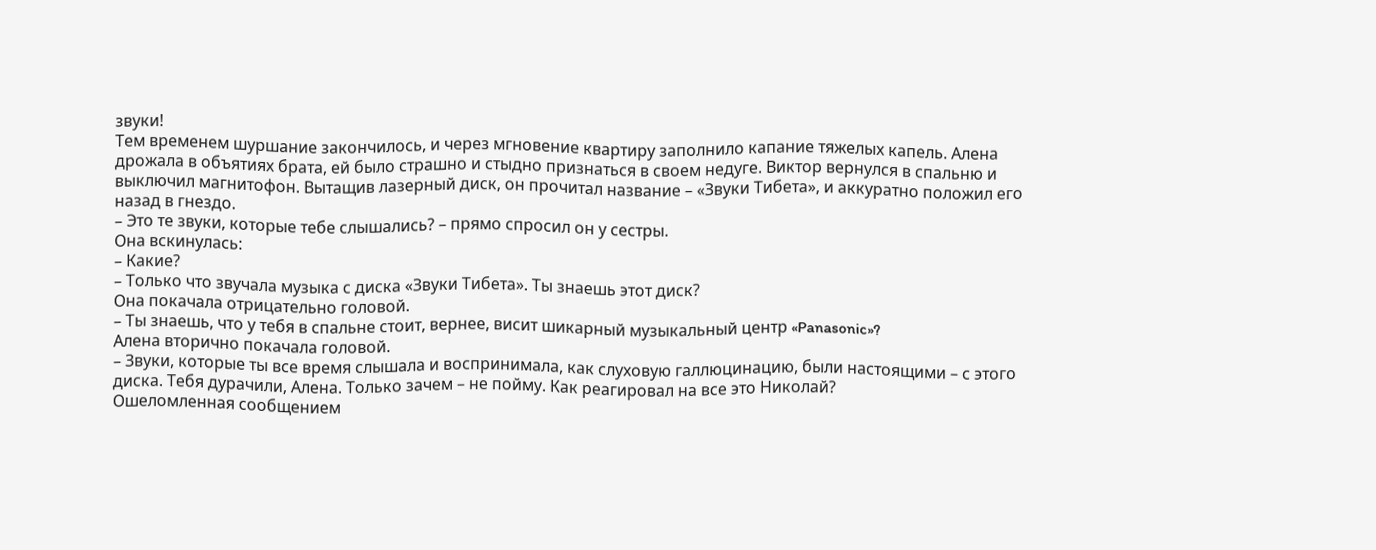звуки!
Тем временем шуршание закончилось, и через мгновение квартиру заполнило капание тяжелых капель. Алена дрожала в объятиях брата, ей было страшно и стыдно признаться в своем недуге. Виктор вернулся в спальню и выключил магнитофон. Вытащив лазерный диск, он прочитал название – «Звуки Тибета», и аккуратно положил его назад в гнездо.
– Это те звуки, которые тебе слышались? – прямо спросил он у сестры.
Она вскинулась:
– Какие?
– Только что звучала музыка с диска «Звуки Тибета». Ты знаешь этот диск?
Она покачала отрицательно головой.
– Ты знаешь, что у тебя в спальне стоит, вернее, висит шикарный музыкальный центр «Panasonic»?
Алена вторично покачала головой.
– Звуки, которые ты все время слышала и воспринимала, как слуховую галлюцинацию, были настоящими – с этого диска. Тебя дурачили, Алена. Только зачем – не пойму. Как реагировал на все это Николай?
Ошеломленная сообщением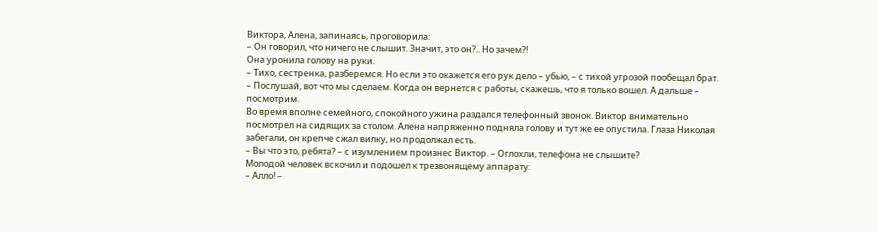Виктора, Алена, запинаясь, проговорила:
– Он говорил, что ничего не слышит. Значит, это он?.. Но зачем?!
Она уронила голову на руки.
– Тихо, сестренка, разберемся. Но если это окажется его рук дело – убью, – с тихой угрозой пообещал брат. – Послушай, вот что мы сделаем. Когда он вернется с работы, скажешь, что я только вошел. А дальше – посмотрим.
Во время вполне семейного, спокойного ужина раздался телефонный звонок. Виктор внимательно посмотрел на сидящих за столом. Алена напряженно подняла голову и тут же ее опустила. Глаза Николая забегали, он крепче сжал вилку, но продолжал есть.
– Вы что это, ребята? – с изумлением произнес Виктор. – Оглохли, телефона не слышите?
Молодой человек вскочил и подошел к трезвонящему аппарату:
– Алло! –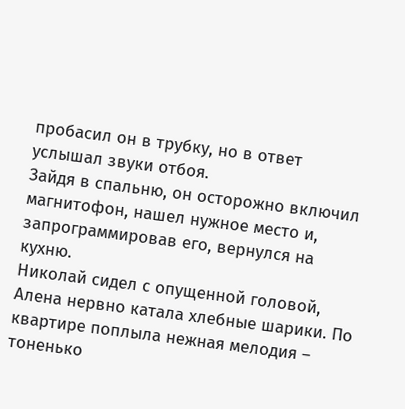пробасил он в трубку, но в ответ услышал звуки отбоя.
Зайдя в спальню, он осторожно включил магнитофон, нашел нужное место и, запрограммировав его, вернулся на кухню.
Николай сидел с опущенной головой, Алена нервно катала хлебные шарики. По квартире поплыла нежная мелодия – тоненько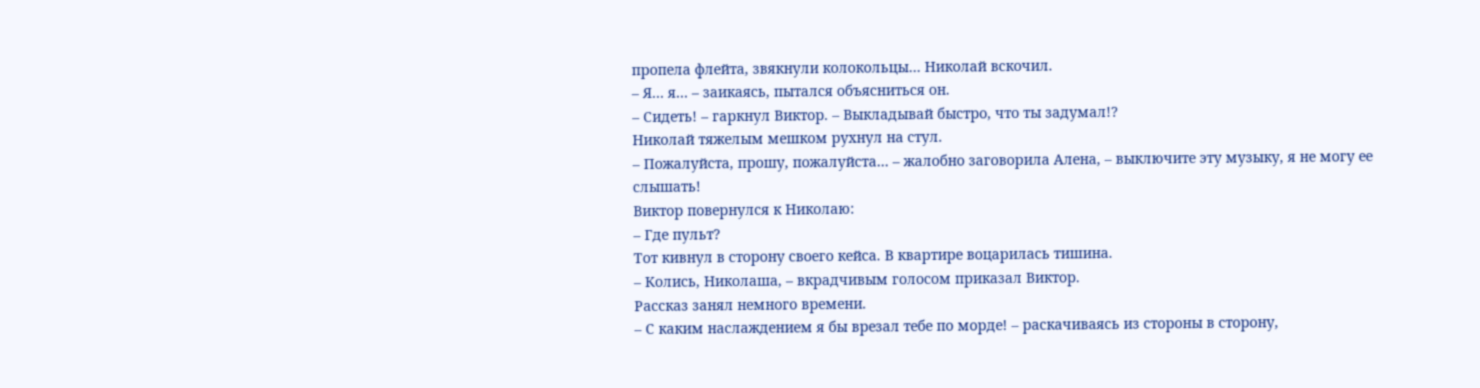пропела флейта, звякнули колокольцы… Николай вскочил.
– Я… я… – заикаясь, пытался объясниться он.
– Сидеть! – гаркнул Виктор. – Выкладывай быстро, что ты задумал!?
Николай тяжелым мешком рухнул на стул.
– Пожалуйста, прошу, пожалуйста… – жалобно заговорила Алена, – выключите эту музыку, я не могу ее слышать!
Виктор повернулся к Николаю:
– Где пульт?
Тот кивнул в сторону своего кейса. В квартире воцарилась тишина.
– Колись, Николаша, – вкрадчивым голосом приказал Виктор.
Рассказ занял немного времени.
– С каким наслаждением я бы врезал тебе по морде! – раскачиваясь из стороны в сторону,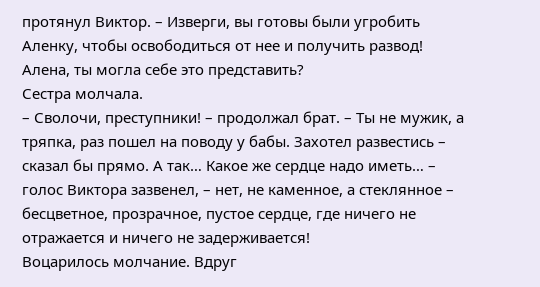протянул Виктор. – Изверги, вы готовы были угробить Аленку, чтобы освободиться от нее и получить развод! Алена, ты могла себе это представить?
Сестра молчала.
– Сволочи, преступники! – продолжал брат. – Ты не мужик, а тряпка, раз пошел на поводу у бабы. Захотел развестись – сказал бы прямо. А так… Какое же сердце надо иметь… – голос Виктора зазвенел, – нет, не каменное, а стеклянное – бесцветное, прозрачное, пустое сердце, где ничего не отражается и ничего не задерживается!
Воцарилось молчание. Вдруг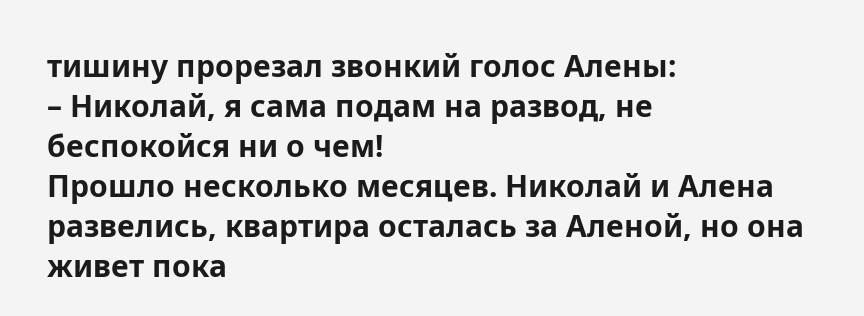тишину прорезал звонкий голос Алены:
– Николай, я сама подам на развод, не беспокойся ни о чем!
Прошло несколько месяцев. Николай и Алена развелись, квартира осталась за Аленой, но она живет пока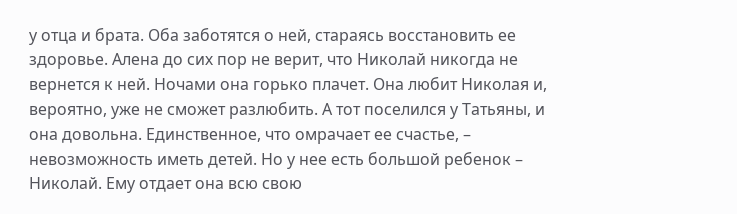у отца и брата. Оба заботятся о ней, стараясь восстановить ее здоровье. Алена до сих пор не верит, что Николай никогда не вернется к ней. Ночами она горько плачет. Она любит Николая и, вероятно, уже не сможет разлюбить. А тот поселился у Татьяны, и она довольна. Единственное, что омрачает ее счастье, – невозможность иметь детей. Но у нее есть большой ребенок – Николай. Ему отдает она всю свою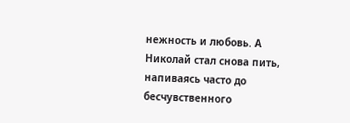нежность и любовь. А Николай стал снова пить, напиваясь часто до бесчувственного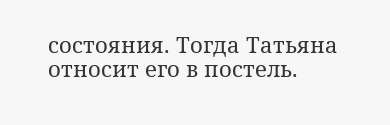состояния. Тогда Татьяна относит его в постель.